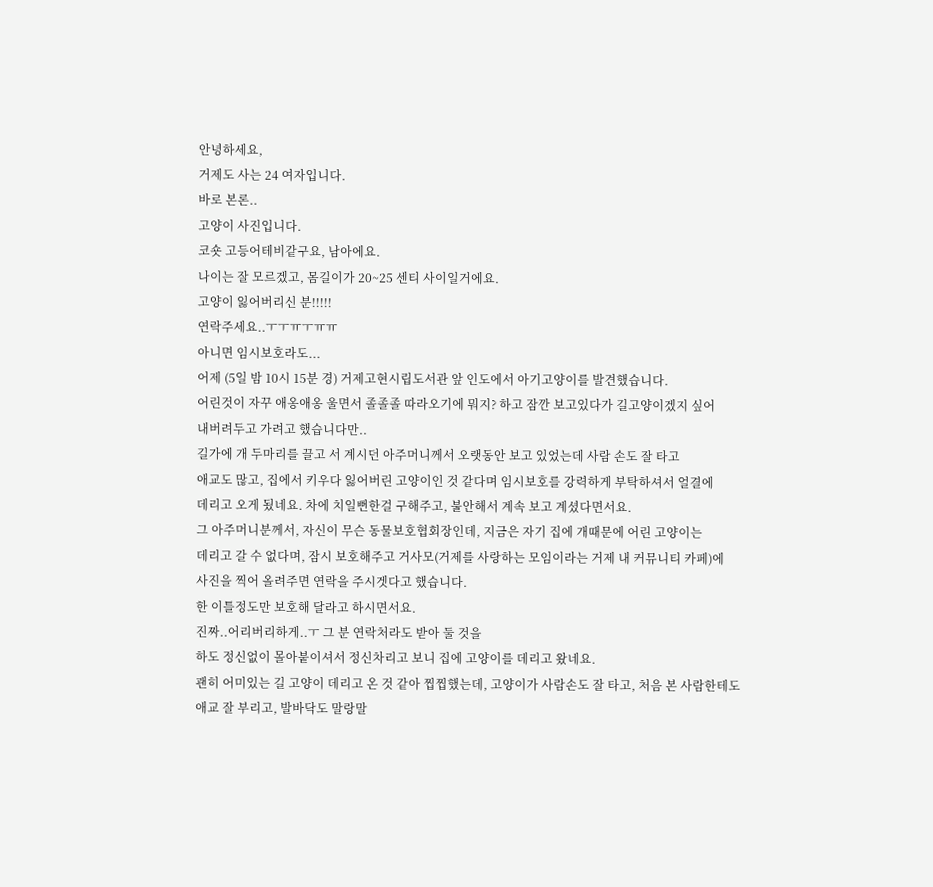안녕하세요,
거제도 사는 24 여자입니다.
바로 본론..
고양이 사진입니다.
코숏 고등어테비같구요, 남아에요.
나이는 잘 모르겠고, 몸길이가 20~25 센티 사이일거에요.
고양이 잃어버리신 분!!!!!
연락주세요..ㅜㅜㅠㅜㅠㅠ
아니면 임시보호라도...
어제 (5일 밤 10시 15분 경) 거제고현시립도서관 앞 인도에서 아기고양이를 발견했습니다.
어린것이 자꾸 애옹애옹 울면서 졸졸졸 따라오기에 뭐지? 하고 잠깐 보고있다가 길고양이겠지 싶어
내버려두고 가려고 했습니다만..
길가에 개 두마리를 끌고 서 계시던 아주머니께서 오랫동안 보고 있었는데 사람 손도 잘 타고
애교도 많고, 집에서 키우다 잃어버린 고양이인 것 같다며 임시보호를 강력하게 부탁하셔서 얼결에
데리고 오게 됬네요. 차에 치일뻔한걸 구해주고, 불안해서 계속 보고 계셨다면서요.
그 아주머니분께서, 자신이 무슨 동물보호협회장인데, 지금은 자기 집에 개때문에 어린 고양이는
데리고 갈 수 없다며, 잠시 보호해주고 거사모(거제를 사랑하는 모임이라는 거제 내 커뮤니티 카페)에
사진을 찍어 올려주면 연락을 주시겟다고 했습니다.
한 이틀정도만 보호해 달라고 하시면서요.
진짜..어리버리하게..ㅜ 그 분 연락처라도 받아 둘 것을
하도 정신없이 몰아붙이셔서 정신차리고 보니 집에 고양이를 데리고 왔네요.
괜히 어미있는 길 고양이 데리고 온 것 같아 찝찝했는데, 고양이가 사람손도 잘 타고, 처음 본 사람한테도
애교 잘 부리고, 발바닥도 말랑말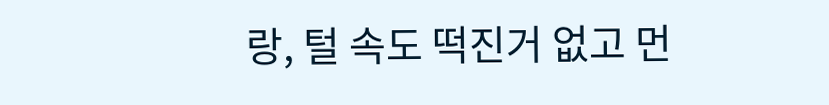랑, 털 속도 떡진거 없고 먼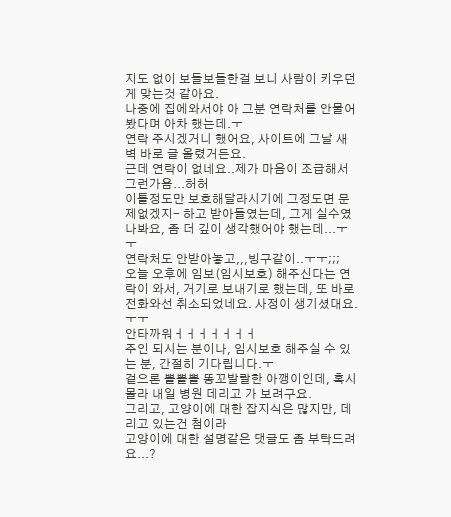지도 없이 보들보들한걸 보니 사람이 키우던게 맞는것 같아요.
나중에 집에와서야 아 그분 연락처를 안물어봤다며 아차 했는데.ㅜ
연락 주시겠거니 했어요, 사이트에 그날 새벽 바로 글 올렸거든요.
근데 연락이 없네요..제가 마음이 조급해서 그런가욤...허허
이틀정도만 보호해달라시기에 그정도면 문제없겠지- 하고 받아들였는데, 그게 실수였나봐요, 좀 더 깊이 생각했어야 했는데...ㅜㅜ
연락처도 안받아놓고,,,빙구같이..ㅜㅜ;;;
오늘 오후에 임보(임시보호) 해주신다는 연락이 와서, 거기로 보내기로 했는데, 또 바로 전화와선 취소되었네요. 사정이 생기셨대요.ㅜㅜ
안타까워ㅓㅓㅓㅓㅓㅓㅓ
주인 되시는 분이나, 임시보호 해주실 수 있는 분, 간절히 기다립니다.ㅜ
겉으론 뽈뽈뽈 똥꼬발랄한 아깽이인데, 혹시 몰라 내일 병원 데리고 가 보려구요.
그리고, 고양이에 대한 잡지식은 많지만, 데리고 있는건 첨이라
고양이에 대한 설명같은 댓글도 좀 부탁드려요...?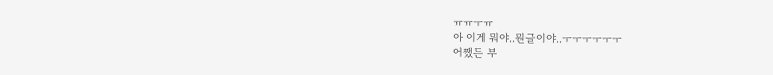ㅠㅠㅜㅠ
아 이게 뭐야..뭔글이야..ㅜㅜㅜㅜㅜㅜ
어쨌든 부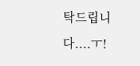탁드립니다....ㅜ!